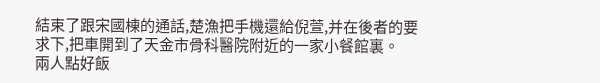結束了跟宋國棟的通話,楚漁把手機還給倪萱,并在後者的要求下,把車開到了天金市骨科醫院附近的一家小餐館裏。
兩人點好飯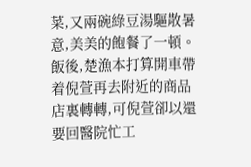菜,又兩碗綠豆湯驅散暑意,美美的飽餐了一頓。
飯後,楚漁本打算開車帶着倪萱再去附近的商品店裏轉轉,可倪萱卻以還要回醫院忙工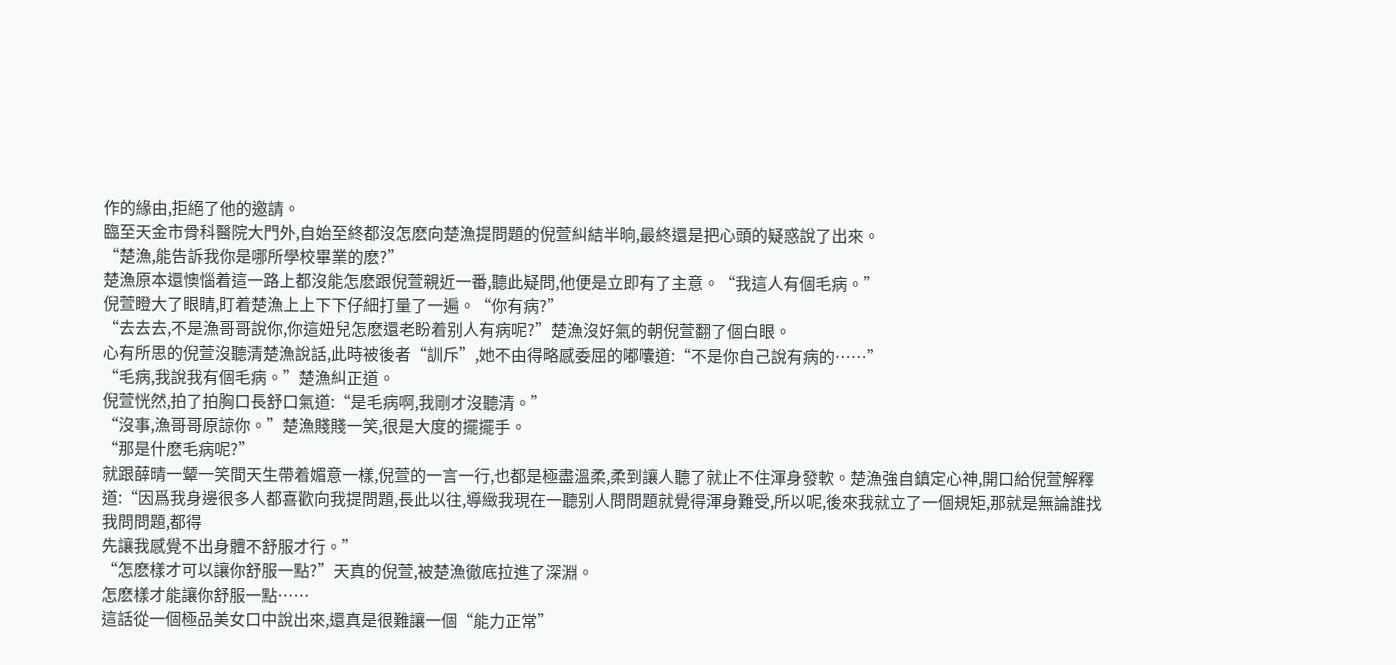作的緣由,拒絕了他的邀請。
臨至天金市骨科醫院大門外,自始至終都沒怎麽向楚漁提問題的倪萱糾結半晌,最終還是把心頭的疑惑說了出來。
“楚漁,能告訴我你是哪所學校畢業的麽?”
楚漁原本還懊惱着這一路上都沒能怎麽跟倪萱親近一番,聽此疑問,他便是立即有了主意。“我這人有個毛病。”
倪萱瞪大了眼睛,盯着楚漁上上下下仔細打量了一遍。“你有病?”
“去去去,不是漁哥哥說你,你這妞兒怎麽還老盼着别人有病呢?”楚漁沒好氣的朝倪萱翻了個白眼。
心有所思的倪萱沒聽清楚漁說話,此時被後者“訓斥”,她不由得略感委屈的嘟囔道:“不是你自己說有病的……”
“毛病,我說我有個毛病。”楚漁糾正道。
倪萱恍然,拍了拍胸口長舒口氣道:“是毛病啊,我剛才沒聽清。”
“沒事,漁哥哥原諒你。”楚漁賤賤一笑,很是大度的擺擺手。
“那是什麽毛病呢?”
就跟薛晴一颦一笑間天生帶着媚意一樣,倪萱的一言一行,也都是極盡溫柔,柔到讓人聽了就止不住渾身發軟。楚漁強自鎮定心神,開口給倪萱解釋道:“因爲我身邊很多人都喜歡向我提問題,長此以往,導緻我現在一聽别人問問題就覺得渾身難受,所以呢,後來我就立了一個規矩,那就是無論誰找我問問題,都得
先讓我感覺不出身體不舒服才行。”
“怎麽樣才可以讓你舒服一點?”天真的倪萱,被楚漁徹底拉進了深淵。
怎麽樣才能讓你舒服一點……
這話從一個極品美女口中說出來,還真是很難讓一個“能力正常”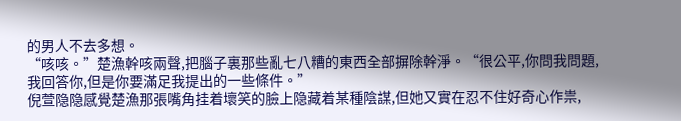的男人不去多想。
“咳咳。”楚漁幹咳兩聲,把腦子裏那些亂七八糟的東西全部摒除幹淨。“很公平,你問我問題,我回答你,但是你要滿足我提出的一些條件。”
倪萱隐隐感覺楚漁那張嘴角挂着壞笑的臉上隐藏着某種陰謀,但她又實在忍不住好奇心作祟,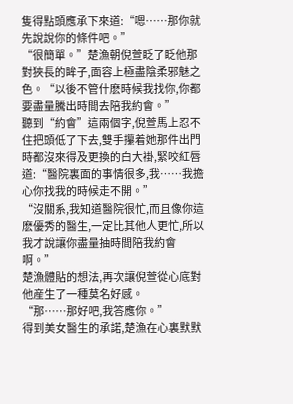隻得點頭應承下來道:“嗯……那你就先說說你的條件吧。”
“很簡單。”楚漁朝倪萱眨了眨他那對狹長的眸子,面容上極盡陰柔邪魅之色。“以後不管什麽時候我找你,你都要盡量騰出時間去陪我約會。”
聽到“約會”這兩個字,倪萱馬上忍不住把頭低了下去,雙手攥着她那件出門時都沒來得及更換的白大褂,緊咬紅唇道:“醫院裏面的事情很多,我……我擔心你找我的時候走不開。”
“沒關系,我知道醫院很忙,而且像你這麽優秀的醫生,一定比其他人更忙,所以我才說讓你盡量抽時間陪我約會啊。”
楚漁體貼的想法,再次讓倪萱從心底對他産生了一種莫名好感。
“那……那好吧,我答應你。”
得到美女醫生的承諾,楚漁在心裏默默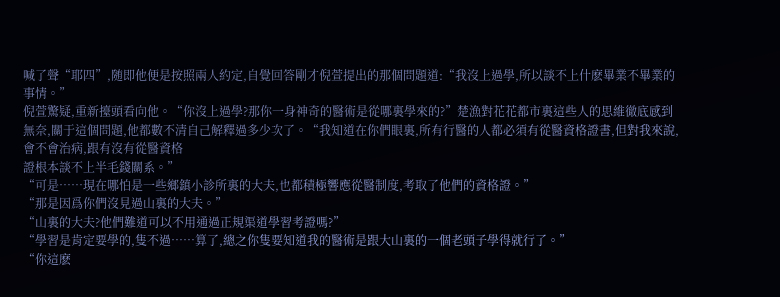喊了聲“耶四”,随即他便是按照兩人約定,自覺回答剛才倪萱提出的那個問題道:“我沒上過學,所以談不上什麽畢業不畢業的事情。”
倪萱驚疑,重新擡頭看向他。“你沒上過學?那你一身神奇的醫術是從哪裏學來的?”楚漁對花花都市裏這些人的思維徹底感到無奈,關于這個問題,他都數不清自己解釋過多少次了。“我知道在你們眼裏,所有行醫的人都必須有從醫資格證書,但對我來說,會不會治病,跟有沒有從醫資格
證根本談不上半毛錢關系。”
“可是……現在哪怕是一些鄉鎮小診所裏的大夫,也都積極響應從醫制度,考取了他們的資格證。”
“那是因爲你們沒見過山裏的大夫。”
“山裏的大夫?他們難道可以不用通過正規渠道學習考證嗎?”
“學習是肯定要學的,隻不過……算了,總之你隻要知道我的醫術是跟大山裏的一個老頭子學得就行了。”
“你這麽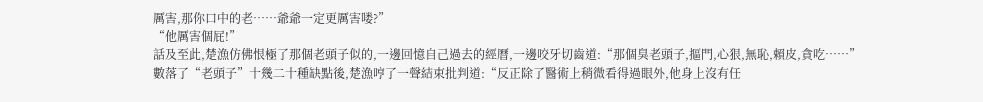厲害,那你口中的老……爺爺一定更厲害喽?”
“他厲害個屁!”
話及至此,楚漁仿佛恨極了那個老頭子似的,一邊回憶自己過去的經曆,一邊咬牙切齒道:“那個臭老頭子,摳門,心狠,無恥,賴皮,貪吃……”
數落了“老頭子”十幾二十種缺點後,楚漁哼了一聲結束批判道:“反正除了醫術上稍微看得過眼外,他身上沒有任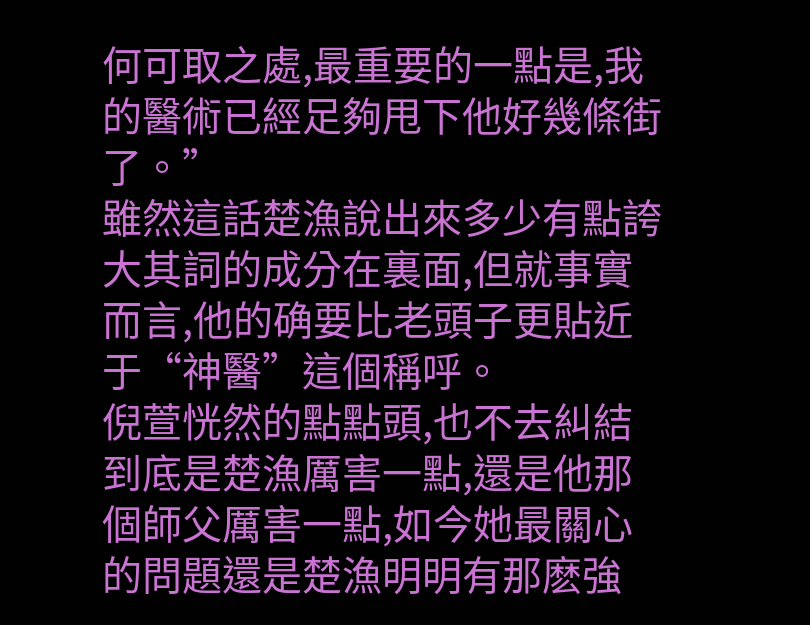何可取之處,最重要的一點是,我的醫術已經足夠甩下他好幾條街了。”
雖然這話楚漁說出來多少有點誇大其詞的成分在裏面,但就事實而言,他的确要比老頭子更貼近于“神醫”這個稱呼。
倪萱恍然的點點頭,也不去糾結到底是楚漁厲害一點,還是他那個師父厲害一點,如今她最關心的問題還是楚漁明明有那麽強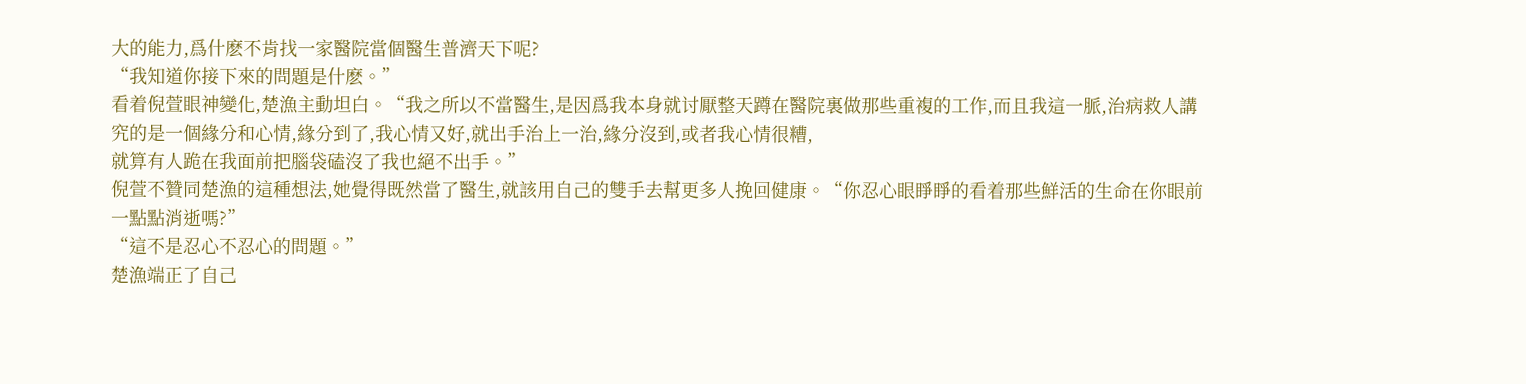大的能力,爲什麽不肯找一家醫院當個醫生普濟天下呢?
“我知道你接下來的問題是什麽。”
看着倪萱眼神變化,楚漁主動坦白。“我之所以不當醫生,是因爲我本身就讨厭整天蹲在醫院裏做那些重複的工作,而且我這一脈,治病救人講究的是一個緣分和心情,緣分到了,我心情又好,就出手治上一治,緣分沒到,或者我心情很糟,
就算有人跪在我面前把腦袋磕沒了我也絕不出手。”
倪萱不贊同楚漁的這種想法,她覺得既然當了醫生,就該用自己的雙手去幫更多人挽回健康。“你忍心眼睜睜的看着那些鮮活的生命在你眼前一點點消逝嗎?”
“這不是忍心不忍心的問題。”
楚漁端正了自己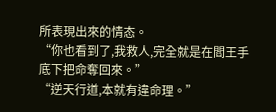所表現出來的情态。
“你也看到了,我救人,完全就是在閻王手底下把命奪回來。”
“逆天行道,本就有違命理。”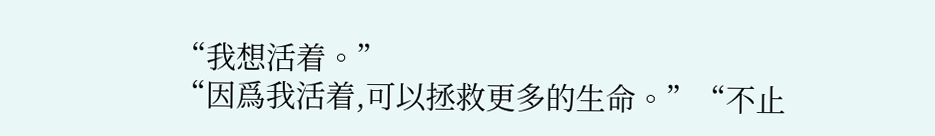“我想活着。”
“因爲我活着,可以拯救更多的生命。”“不止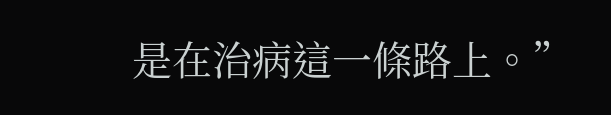是在治病這一條路上。”